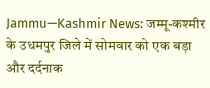Jammu—Kashmir News: जम्मू-कश्मीर के उधमपुर जिले में सोमवार को एक बड़ा और दर्दनाक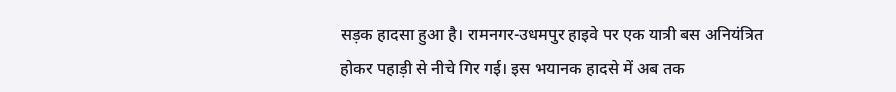सड़क हादसा हुआ है। रामनगर-उधमपुर हाइवे पर एक यात्री बस अनियंत्रित होकर पहाड़ी से नीचे गिर गई। इस भयानक हादसे में अब तक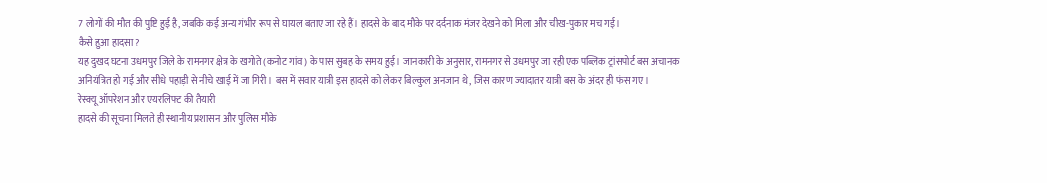7 लोगों की मौत की पुष्टि हुई है, जबकि कई अन्य गंभीर रूप से घायल बताए जा रहे हैं। हादसे के बाद मौके पर दर्दनाक मंजर देखने को मिला और चीख-पुकार मच गई।
कैसे हुआ हादसा?
यह दुखद घटना उधमपुर जिले के रामनगर क्षेत्र के खगोते (कनोट गांव) के पास सुबह के समय हुई। जानकारी के अनुसार, रामनगर से उधमपुर जा रही एक पब्लिक ट्रांसपोर्ट बस अचानक अनियंत्रित हो गई और सीधे पहाड़ी से नीचे खाई में जा गिरी। बस में सवार यात्री इस हादसे को लेकर बिल्कुल अनजान थे, जिस कारण ज्यादातर यात्री बस के अंदर ही फंस गए।
रेस्क्यू ऑपरेशन और एयरलिफ्ट की तैयारी
हादसे की सूचना मिलते ही स्थानीय प्रशासन और पुलिस मौके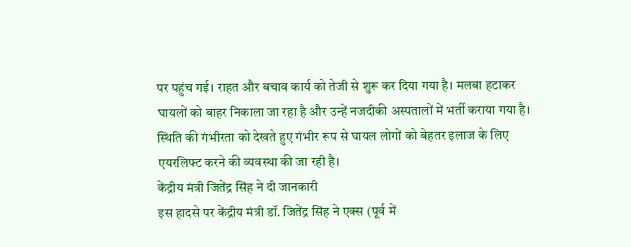पर पहुंच गई। राहत और बचाव कार्य को तेजी से शुरू कर दिया गया है। मलबा हटाकर घायलों को बाहर निकाला जा रहा है और उन्हें नजदीकी अस्पतालों में भर्ती कराया गया है। स्थिति की गंभीरता को देखते हुए गंभीर रूप से घायल लोगों को बेहतर इलाज के लिए एयरलिफ्ट करने की व्यवस्था की जा रही है।
केंद्रीय मंत्री जितेंद्र सिंह ने दी जानकारी
इस हादसे पर केंद्रीय मंत्री डॉ. जितेंद्र सिंह ने एक्स (पूर्व में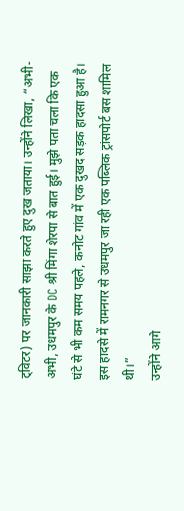ट्विटर) पर जानकारी साझा करते हुए दुख जताया। उन्होंने लिखा, “अभी-अभी, उधमपुर के DC श्री मिंगा शेरपा से बात हुई। मुझे पता चला कि एक घंटे से भी कम समय पहले, कनोट गांव में एक दुखद सड़क हादसा हुआ है। इस हादसे में रामनगर से उधमपुर जा रही एक पब्लिक ट्रांसपोर्ट बस शामिल थी।”
उन्होंने आगे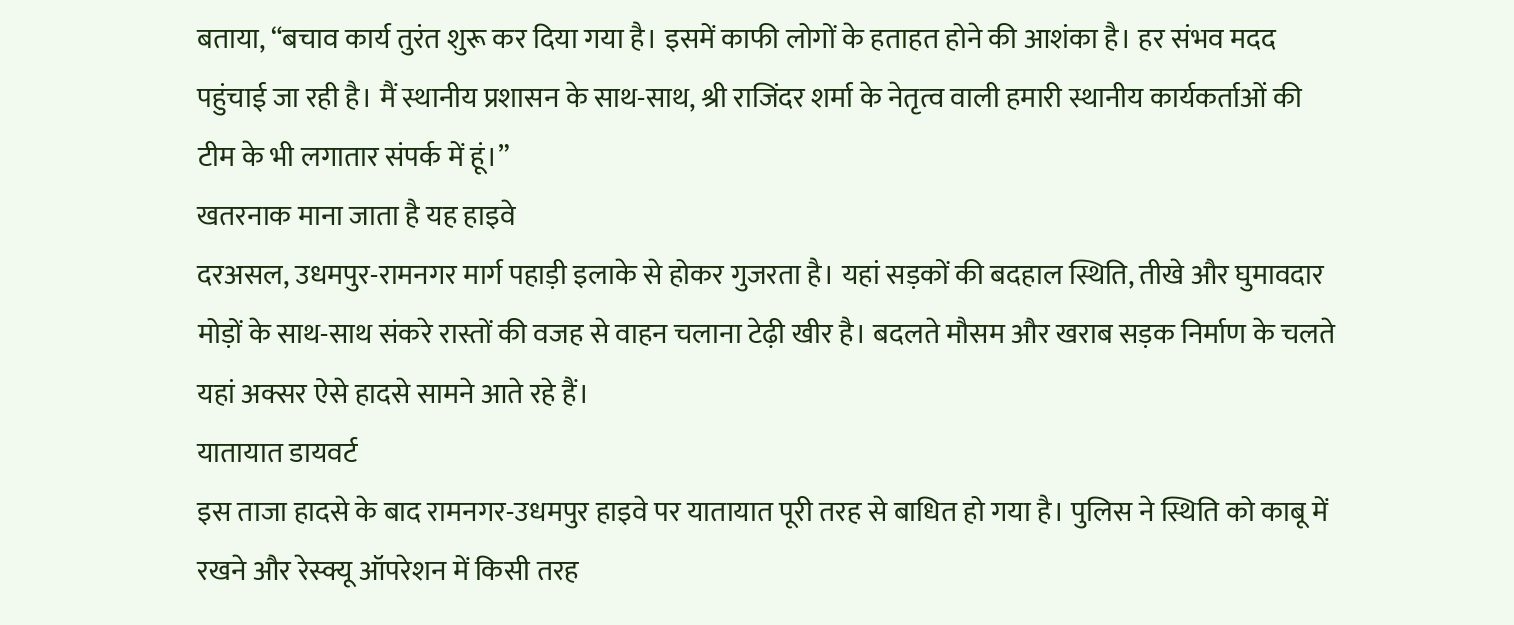बताया, “बचाव कार्य तुरंत शुरू कर दिया गया है। इसमें काफी लोगों के हताहत होने की आशंका है। हर संभव मदद पहुंचाई जा रही है। मैं स्थानीय प्रशासन के साथ-साथ, श्री राजिंदर शर्मा के नेतृत्व वाली हमारी स्थानीय कार्यकर्ताओं की टीम के भी लगातार संपर्क में हूं।”
खतरनाक माना जाता है यह हाइवे
दरअसल, उधमपुर-रामनगर मार्ग पहाड़ी इलाके से होकर गुजरता है। यहां सड़कों की बदहाल स्थिति, तीखे और घुमावदार मोड़ों के साथ-साथ संकरे रास्तों की वजह से वाहन चलाना टेढ़ी खीर है। बदलते मौसम और खराब सड़क निर्माण के चलते यहां अक्सर ऐसे हादसे सामने आते रहे हैं।
यातायात डायवर्ट
इस ताजा हादसे के बाद रामनगर-उधमपुर हाइवे पर यातायात पूरी तरह से बाधित हो गया है। पुलिस ने स्थिति को काबू में रखने और रेस्क्यू ऑपरेशन में किसी तरह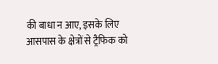की बाधा न आए, इसके लिए आसपास के क्षेत्रों से ट्रैफिक को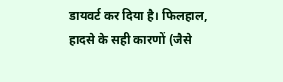डायवर्ट कर दिया है। फिलहाल, हादसे के सही कारणों (जैसे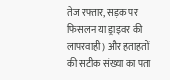तेज रफ्तार, सड़क पर फिसलन या ड्राइवर की लापरवाही) और हताहतों की सटीक संख्या का पता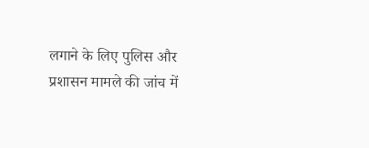लगाने के लिए पुलिस और प्रशासन मामले की जांच में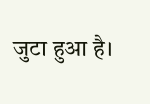जुटा हुआ है।